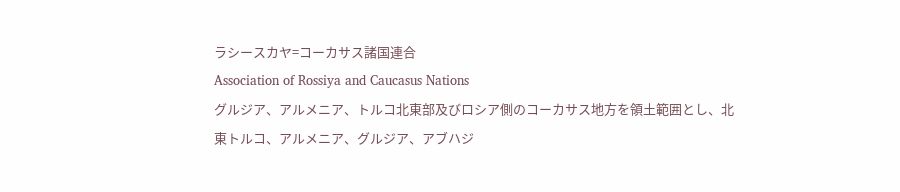ラシースカヤ=コーカサス諸国連合
Association of Rossiya and Caucasus Nations
グルジア、アルメニア、トルコ北東部及びロシア側のコーカサス地方を領土範囲とし、北東トルコ、アルメニア、グルジア、アブハジ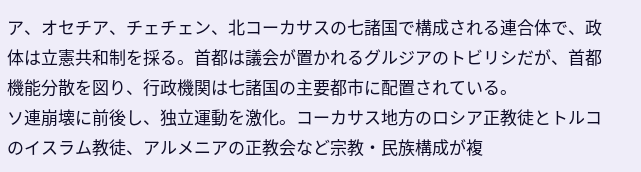ア、オセチア、チェチェン、北コーカサスの七諸国で構成される連合体で、政体は立憲共和制を採る。首都は議会が置かれるグルジアのトビリシだが、首都機能分散を図り、行政機関は七諸国の主要都市に配置されている。
ソ連崩壊に前後し、独立運動を激化。コーカサス地方のロシア正教徒とトルコのイスラム教徒、アルメニアの正教会など宗教・民族構成が複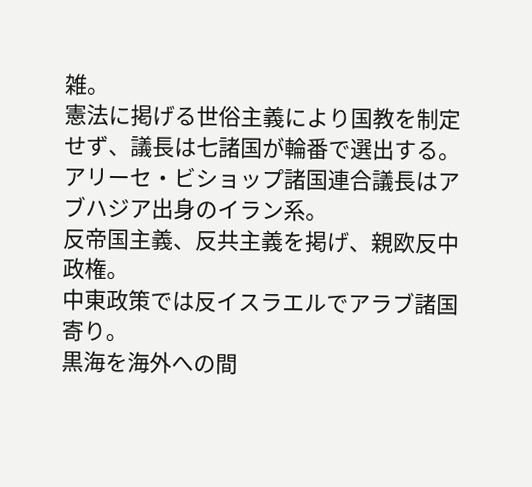雑。
憲法に掲げる世俗主義により国教を制定せず、議長は七諸国が輪番で選出する。
アリーセ・ビショップ諸国連合議長はアブハジア出身のイラン系。
反帝国主義、反共主義を掲げ、親欧反中政権。
中東政策では反イスラエルでアラブ諸国寄り。
黒海を海外への間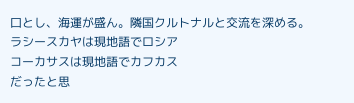口とし、海運が盛ん。隣国クルトナルと交流を深める。
ラシースカヤは現地語でロシア
コーカサスは現地語でカフカス
だったと思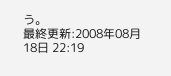う。
最終更新:2008年08月18日 22:19